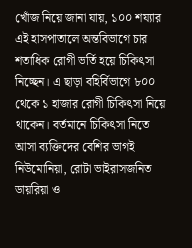খোঁজ নিয়ে জানা যায়, ১০০ শয্যার এই হাসপাতালে অন্তবিভাগে চার শতাধিক রোগী ভর্তি হয়ে চিকিৎসা নিচ্ছেন। এ ছাড়া বহির্বিভাগে ৮০০ থেকে ১ হাজার রোগী চিকিৎসা নিয়ে থাকেন। বর্তমানে চিকিৎসা নিতে আসা ব্যক্তিদের বেশির ভাগই নিউমোনিয়া, রোটা ভাইরাসজনিত ডায়রিয়া ও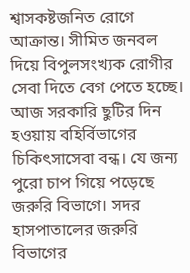শ্বাসকষ্টজনিত রোগে আক্রান্ত। সীমিত জনবল দিয়ে বিপুলসংখ্যক রোগীর সেবা দিতে বেগ পেতে হচ্ছে।
আজ সরকারি ছুটির দিন হওয়ায় বহির্বিভাগের চিকিৎসাসেবা বন্ধ। যে জন্য পুরো চাপ গিয়ে পড়েছে জরুরি বিভাগে। সদর হাসপাতালের জরুরি বিভাগের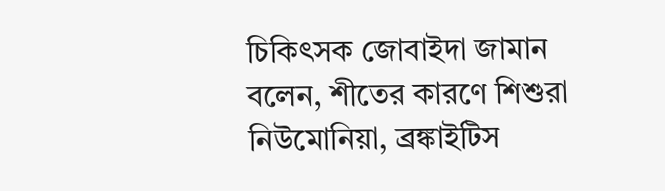চিকিৎসক জোবাইদা জামান বলেন, শীতের কারণে শিশুরা নিউমোনিয়া, ব্রঙ্কাইটিস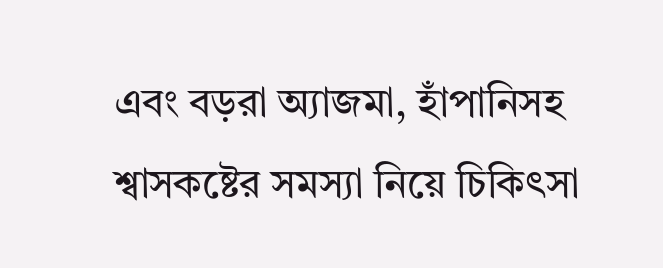এবং বড়রা অ্যাজমা, হাঁপানিসহ শ্বাসকষ্টের সমস্যা নিয়ে চিকিৎসা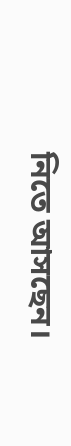নিতে আসছেন।